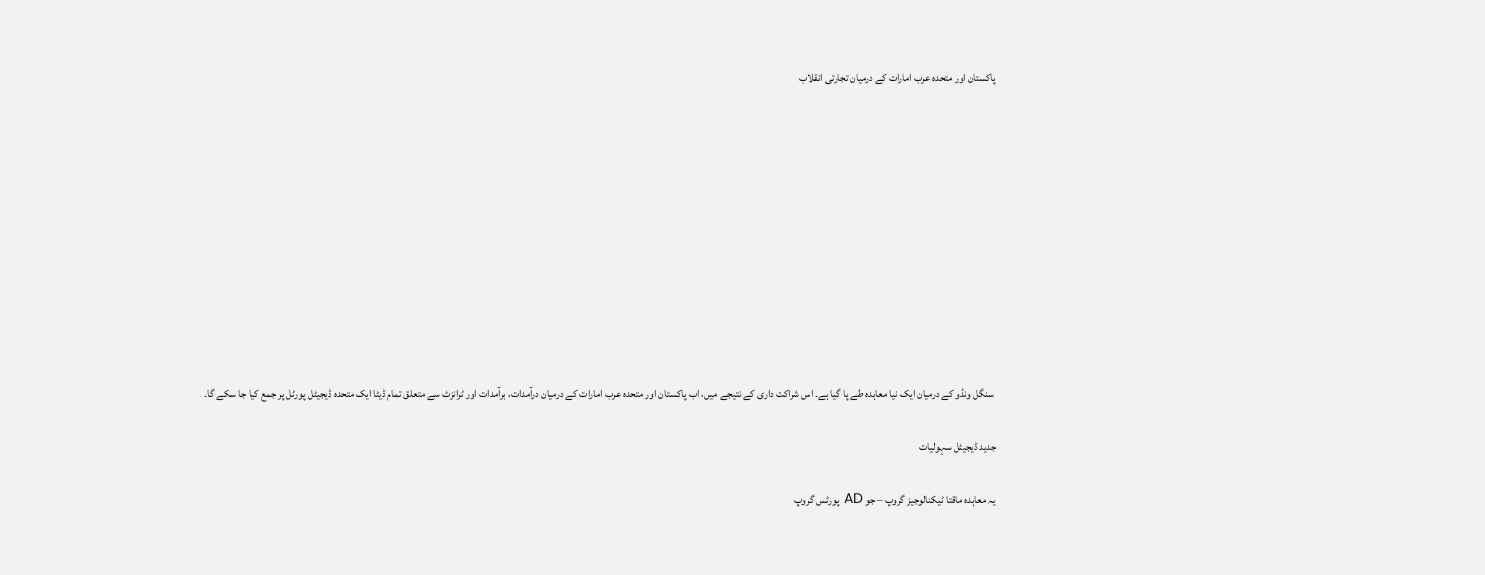پاکستان اور متحدہ عرب امارات کے درمیان تجارتی انقلاب











 سنگل ونڈو کے درمیان ایک نیا معاہدہ طے پا گیا ہے۔ اس شراکت داری کے نتیجے میں، اب پاکستان اور متحدہ عرب امارات کے درمیان درآمدات، برآمدات اور ٹرانزٹ سے متعلق تمام ڈیٹا ایک متحدہ ڈیجیٹل پورٹل پر جمع کیا جا سکے گا۔

جدید ڈیجیٹل سہولیات

یہ معاہدہ ماقتا ٹیکنالوجیز گروپ – جو AD پورٹس گروپ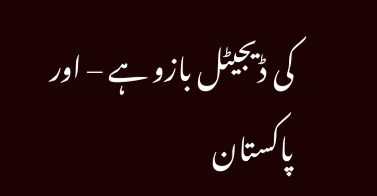کی ڈیجیٹل بازو ہے – اور پاکستان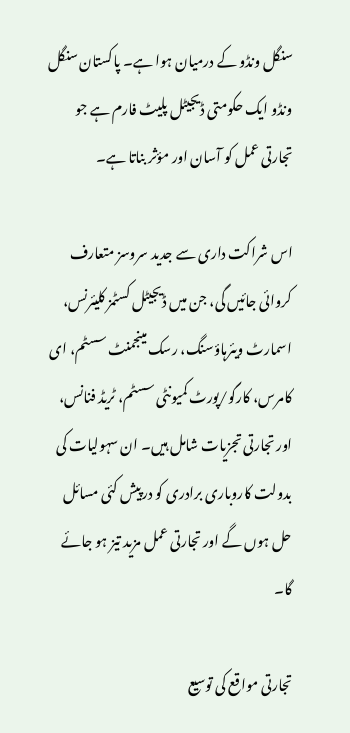سنگل ونڈو کے درمیان ہوا ہے۔ پاکستان سنگل ونڈو ایک حکومتی ڈیجیٹل پلیٹ فارم ہے جو تجارتی عمل کو آسان اور مؤثر بناتا ہے۔

اس شراکت داری سے جدید سروسز متعارف کروائی جائیں گی، جن میں ڈیجیٹل کسٹمز کلیئرنس، اسمارٹ ویئرہاؤسنگ، رسک مینجمنٹ سسٹم، ای کامرس، کارگو/پورٹ کمیونٹی سسٹم، ٹریڈ فنانس، اور تجارتی تجزیات شامل ہیں۔ ان سہولیات کی بدولت کاروباری برادری کو درپیش کئی مسائل حل ہوں گے اور تجارتی عمل مزید تیز ہو جائے گا۔

تجارتی مواقع کی توسیع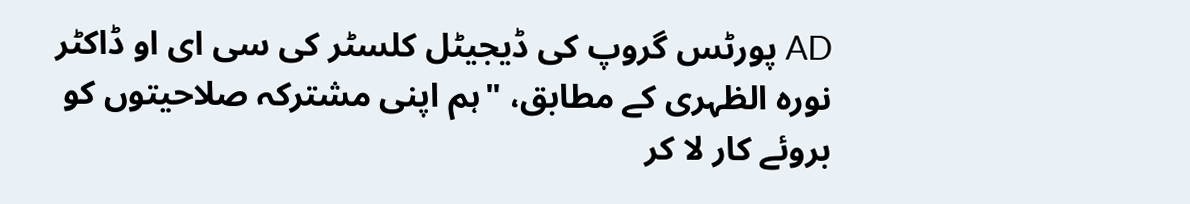AD پورٹس گروپ کی ڈیجیٹل کلسٹر کی سی ای او ڈاکٹر نورہ الظہری کے مطابق، "ہم اپنی مشترکہ صلاحیتوں کو بروئے کار لا کر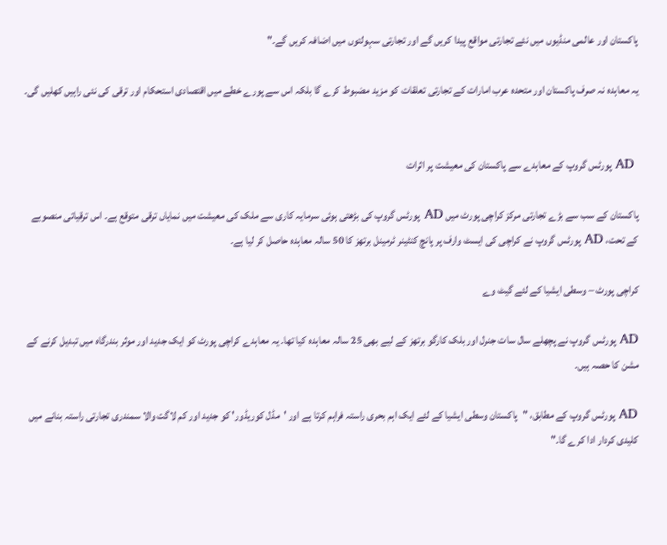پاکستان اور عالمی منڈیوں میں نئے تجارتی مواقع پیدا کریں گے اور تجارتی سہولتوں میں اضافہ کریں گے۔"

یہ معاہدہ نہ صرف پاکستان اور متحدہ عرب امارات کے تجارتی تعلقات کو مزید مضبوط کرے گا بلکہ اس سے پورے خطے میں اقتصادی استحکام اور ترقی کی نئی راہیں کھلیں گی۔


 AD پورٹس گروپ کے معاہدے سے پاکستان کی معیشت پر اثرات

پاکستان کے سب سے بڑے تجارتی مرکز کراچی پورٹ میں AD پورٹس گروپ کی بڑھتی ہوئی سرمایہ کاری سے ملک کی معیشت میں نمایاں ترقی متوقع ہے۔ اس ترقیاتی منصوبے کے تحت، AD پورٹس گروپ نے کراچی کی ایسٹ وارف پر پانچ کنٹینر ٹرمینل برتھز کا 50 سالہ معاہدہ حاصل کر لیا ہے۔

کراچی پورٹ – وسطی ایشیا کے لئے گیٹ وے

AD پورٹس گروپ نے پچھلے سال سات جنرل اور بلک کارگو برتھز کے لیے بھی 25 سالہ معاہدہ کیا تھا۔ یہ معاہدے کراچی پورٹ کو ایک جدید اور موثر بندرگاہ میں تبدیل کرنے کے مشن کا حصہ ہیں۔

AD پورٹس گروپ کے مطابق، "پاکستان وسطی ایشیا کے لئے ایک اہم بحری راستہ فراہم کرتا ہے اور 'مڈل کوریڈور' کو جدید اور کم لاگت والا سمندری تجارتی راستہ بنانے میں کلیدی کردار ادا کرے گا۔"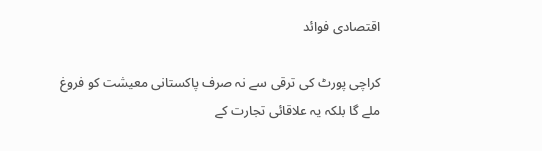اقتصادی فوائد

کراچی پورٹ کی ترقی سے نہ صرف پاکستانی معیشت کو فروغ ملے گا بلکہ یہ علاقائی تجارت کے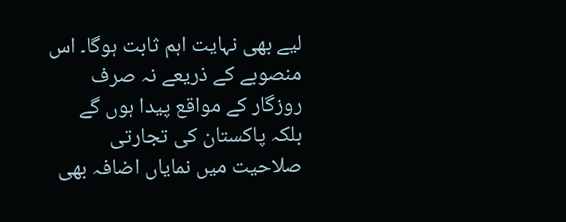لیے بھی نہایت اہم ثابت ہوگا۔ اس منصوبے کے ذریعے نہ صرف روزگار کے مواقع پیدا ہوں گے بلکہ پاکستان کی تجارتی صلاحیت میں نمایاں اضافہ بھی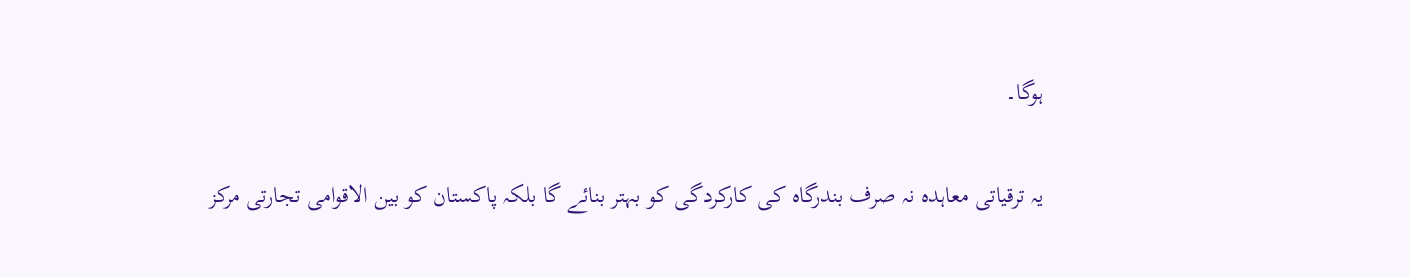ہوگا۔

یہ ترقیاتی معاہدہ نہ صرف بندرگاہ کی کارکردگی کو بہتر بنائے گا بلکہ پاکستان کو بین الاقوامی تجارتی مرکز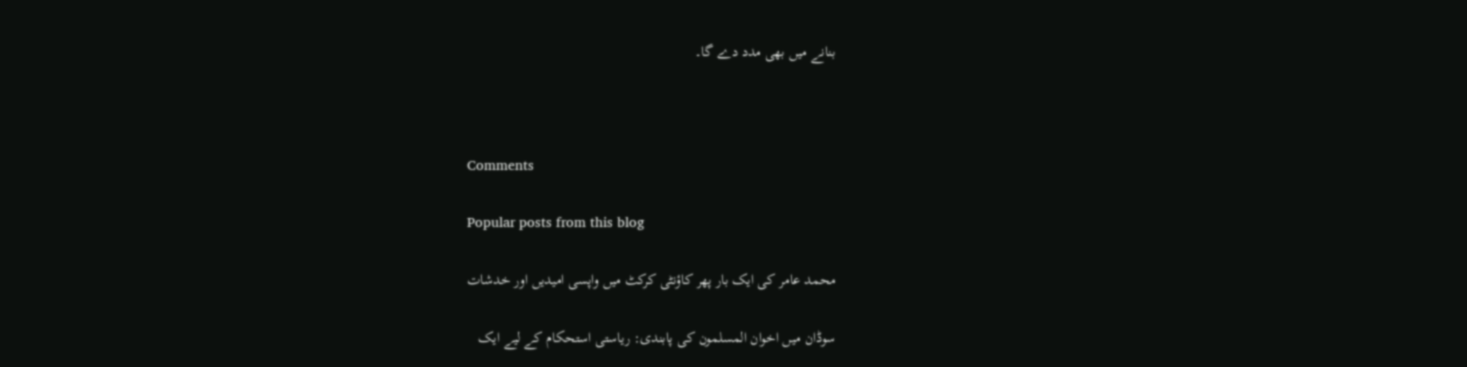بنانے میں بھی مدد دے گا۔



Comments

Popular posts from this blog

محمد عامر کی ایک بار پھر کاؤنٹی کرکٹ میں واپسی امیدیں اور خدشات

سوڈان میں اخوان المسلمون کی پابندی: ریاستی استحکام کے لیے ایک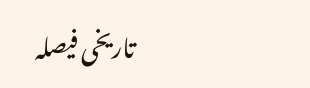تاریخی فیصلہ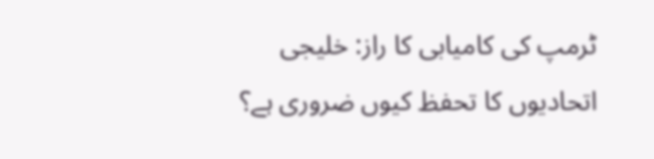ٹرمپ کی کامیابی کا راز: خلیجی اتحادیوں کا تحفظ کیوں ضروری ہے؟